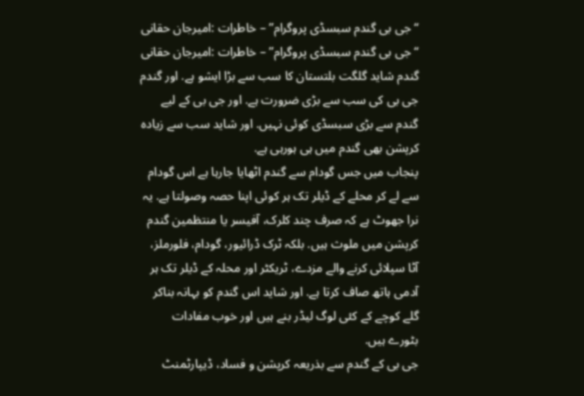“جی بی گندم سبسڈی پروگرام” – خاطرات :امیرجان حقانی
“جی بی گندم سبسڈی پروگرام” – خاطرات :امیرجان حقانی
گندم شاید گلگت بلتستان کا سب سے بڑا ایشو ہے. اور گندم جی بی کی سب سے بڑی ضرورت ہے. اور جی بی کے لیے گندم سے بڑی سبسڈی کوئی نہیں. اور شاید سب سے زیادہ کرپشن بھی گندم میں ہی ہورہی ہے.
پنجاب میں جس گودام سے گندم اٹھایا جارہا ہے اس گودام سے لے کر محلے کے ڈیلر تک ہر کوئی اپنا حصہ وصولتا ہے. یہ نرا جھوٹ ہے کہ صرف چند کلرک، آفیسر یا منتظمین گندم کرپشن میں ملوث ہیں. بلکہ ٹرک ڈرائیور، گودام، فلورملز، آٹا سپلائی کرنے والے مزدے، ٹریکٹر اور محلہ کے ڈیلر تک ہر آدمی ہاتھ صاف کرتا ہے. اور شاید اس گندم کو بہانہ بناکر گلے کوچے کے کئی لوگ لیڈر بنے ہیں اور خوب مفادات بٹورے ہیں.
جی بی کے گندم سے بذریعہ کرپشن و فساد، ڈیپارٹمنٹ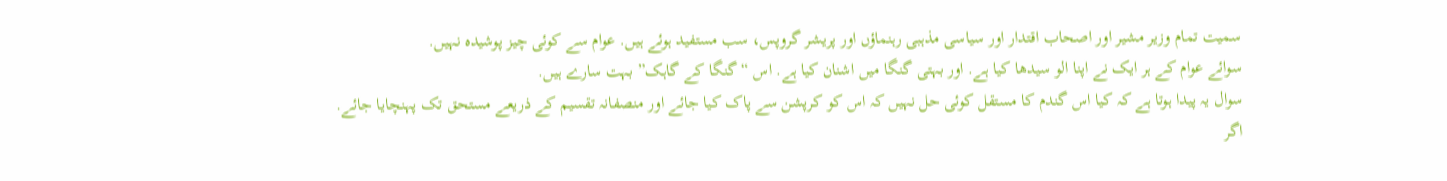سمیت تمام وزیر مشیر اور اصحاب اقتدار اور سیاسی مذہبی رہنماؤں اور پریشر گروپس، سب مستفید ہوئے ہیں. عوام سے کوئی چیز پوشیدہ نہیں.
سوائے عوام کے ہر ایک نے اپنا الو سیدھا کیا ہے. اور بہتی گنگا میں اشنان کیا ہے. اس “گنگا کے گاہک” بہت سارے ہیں.
سوال یہ پیدا ہوتا ہے کہ کیا اس گندم کا مستقل کوئی حل نہیں کہ اس کو کرپشن سے پاک کیا جائے اور منصفانہ تقسیم کے ذریعے مستحق تک پہنچایا جائے.
اگر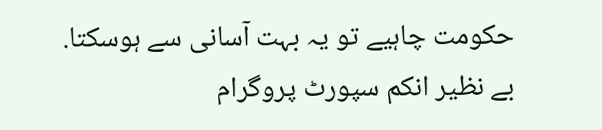حکومت چاہیے تو یہ بہت آسانی سے ہوسکتا.
بے نظیر انکم سپورٹ پروگرام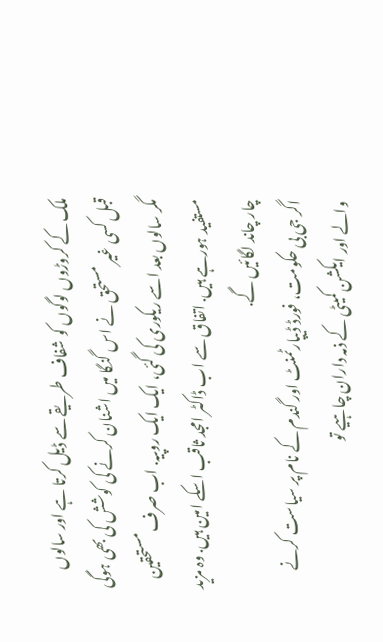ملک کے کروڑوں لوگوں کو شفاف طریقے سے ڈیل کرتا ہے اور سالوں قبل کسی غیر مستحق نے اس گنگا میں اشنان کرنے کی کوشش کی بھی ہوگی مگر سالوں بعد اسے ریکوری کی گئی، ایک ایک روپیہ. اب صرف مستحقین مستفید ہورہے ہیں. اتفاق سے اب ڈاکٹر امجد ثاقب اسکے امین ہیں. وہ مزید چار چاند لگائیں گے.
اگر جی بی حکومت، فورڈ ڈیپارٹمنٹ اور گندم کے نام پر سیاست کرنے والے اور ایکشن کمیٹی کے ذمہ داران چاہیے تو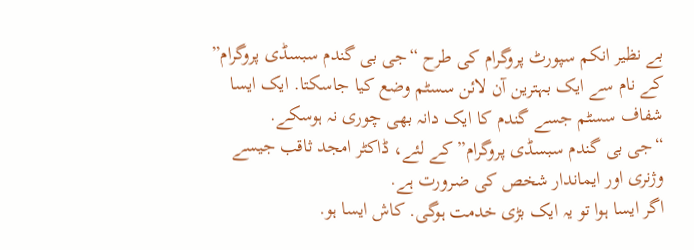بے نظیر انکم سپورٹ پروگرام کی طرح “جی بی گندم سبسڈی پروگرام” کے نام سے ایک بہترین آن لائن سسٹم وضع کیا جاسکتا. ایک ایسا شفاف سسٹم جسے گندم کا ایک دانہ بھی چوری نہ ہوسکے.
“جی بی گندم سبسڈی پروگرام” کے لئے، ڈاکٹر امجد ثاقب جیسے وژنری اور ایماندار شخص کی ضرورت ہے.
اگر ایسا ہوا تو یہ ایک بڑی خدمت ہوگی. کاش ایسا ہو.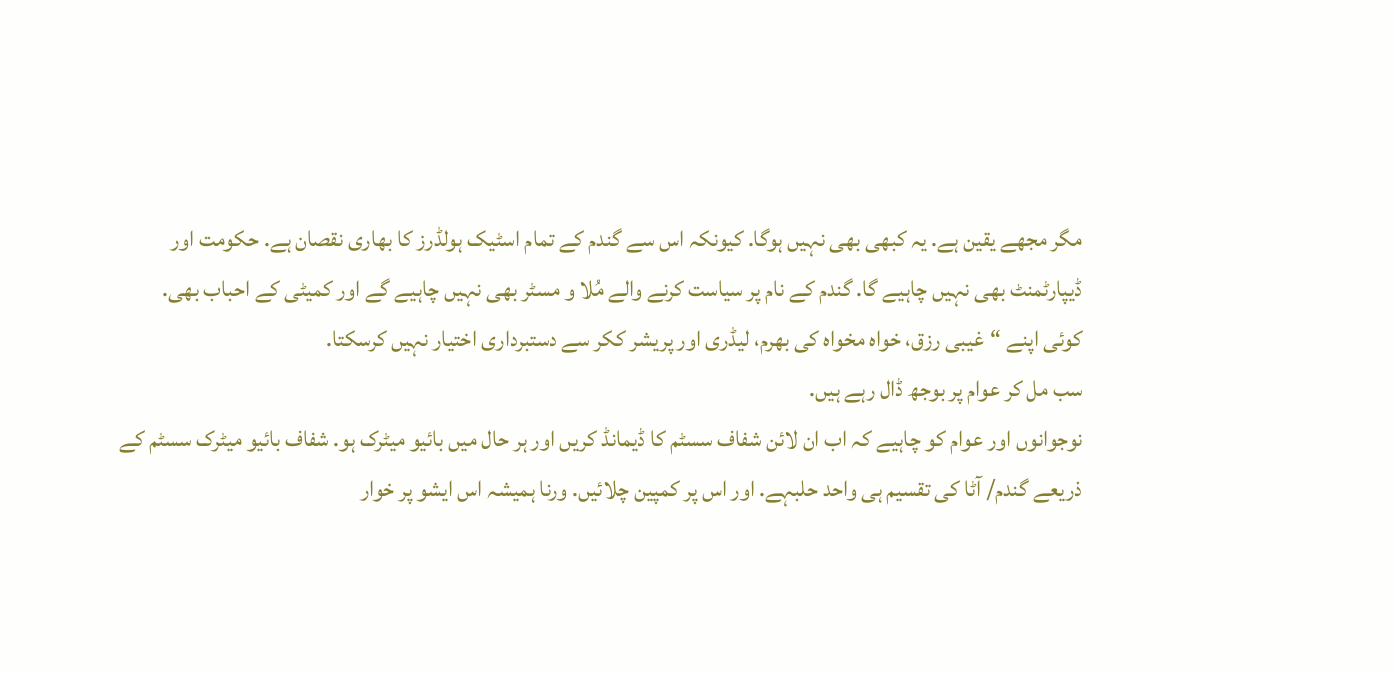مگر مجھے یقین ہے. یہ کبھی بھی نہیں ہوگا. کیونکہ اس سے گندم کے تمام اسٹیک ہولڈرز کا بھاری نقصان ہے. حکومت اور ڈیپارٹمنٹ بھی نہیں چاہیے گا. گندم کے نام پر سیاست کرنے والے مُلا و مسٹر بھی نہیں چاہیے گے اور کمیٹی کے احباب بھی.
کوئی اپنے “غیبی رزق، خواہ مخواہ کی بھرم، لیڈری اور پریشر ککر سے دستبرداری اختیار نہیں کرسکتا.
سب مل کر عوام پر بوجھ ڈال رہے ہیں.
نوجوانوں اور عوام کو چاہیے کہ اب ان لائن شفاف سسٹم کا ڈیمانڈ کریں اور ہر حال میں بائیو میٹرک ہو. شفاف بائیو میٹرک سسٹم کے ذریعے گندم/ آٹا کی تقسیم ہی واحد حلبہے. اور اس پر کمپین چلائیں. ورنا ہمیشہ اس ایشو پر خوار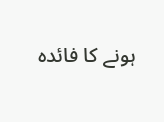ہونے کا فائدہ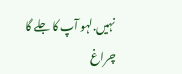نہیں.لہو آپ کا جلے گا چراغ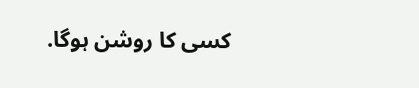کسی کا روشن ہوگا.